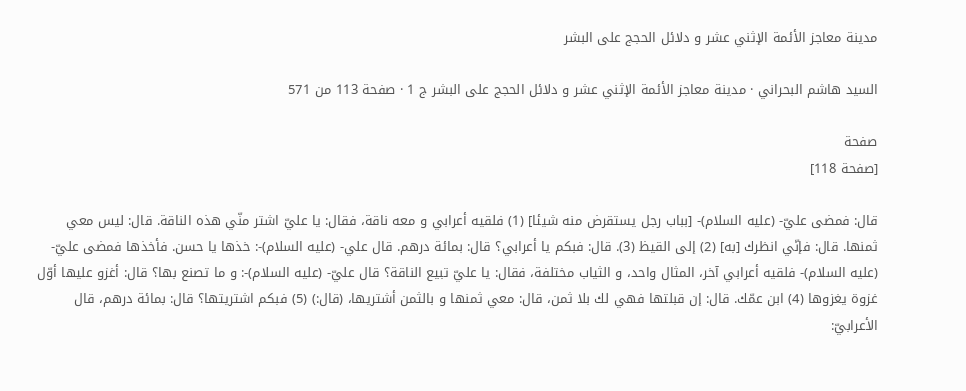مدينة معاجز الأئمة الإثني عشر و دلائل الحجج على البشر

السيد هاشم البحراني · مدينة معاجز الأئمة الإثني عشر و دلائل الحجج على البشر ج 1 · صفحة 113 من 571

صفحة
[صفحة 118]

قال: فمضى عليّ- (عليه السلام)- [بباب رجل يستقرض منه شيئا] (1) فلقيه أعرابي و معه ناقة، فقال: يا عليّ اشتر منّي هذه الناقة. قال: ليس معي ثمنها. قال: فإنّي انظرك [به] (2) إلى القيظ (3). قال: فبكم يا أعرابي؟ قال: بمائة درهم. قال علي- (عليه السلام)-: خذها يا حسن. فأخذها فمضى عليّ- (عليه السلام)- فلقيه أعرابي آخر، المثال واحد، و الثياب مختلفة، فقال: يا عليّ تبيع الناقة؟ قال عليّ- (عليه السلام)-: و ما تصنع بها؟ قال: أغزو عليها أوّل غزوة يغزوها (4) ابن عمّك. قال: إن قبلتها فهي لك بلا ثمن، قال: معي ثمنها و بالثمن أشتريها، (قال:) (5) فبكم اشتريتها؟ قال: بمائة درهم، قال الأعرابيّ: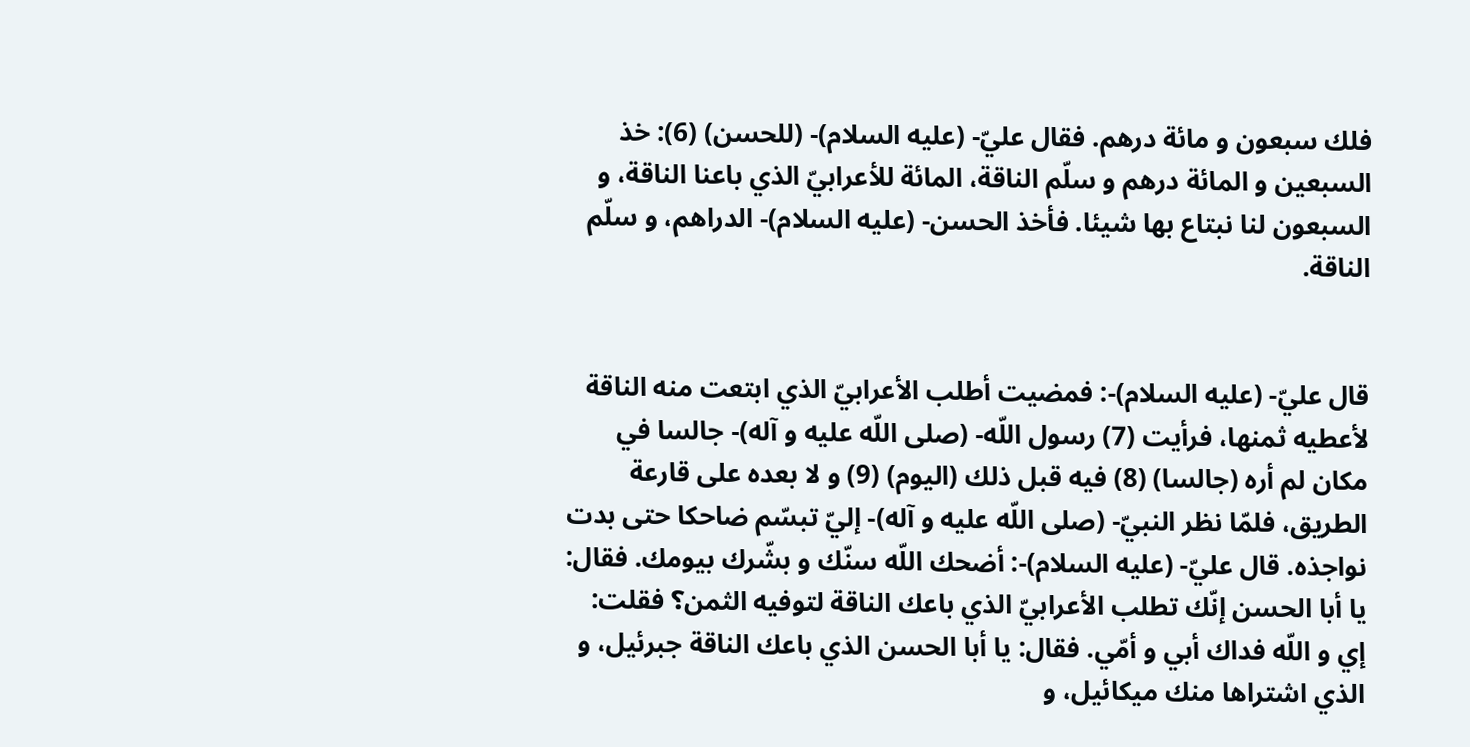فلك سبعون و مائة درهم. فقال عليّ- (عليه السلام)- (للحسن) (6): خذ السبعين و المائة درهم و سلّم الناقة، المائة للأعرابيّ الذي باعنا الناقة، و السبعون لنا نبتاع بها شيئا. فأخذ الحسن- (عليه السلام)- الدراهم، و سلّم الناقة.


قال عليّ- (عليه السلام)-: فمضيت أطلب الأعرابيّ الذي ابتعت منه الناقة لأعطيه ثمنها، فرأيت (7) رسول اللّه- (صلى اللّه عليه و آله)- جالسا في مكان لم أره (جالسا) (8) فيه قبل ذلك (اليوم) (9) و لا بعده على قارعة الطريق، فلمّا نظر النبيّ- (صلى اللّه عليه و آله)- إليّ تبسّم ضاحكا حتى بدت نواجذه. قال عليّ- (عليه السلام)-: أضحك اللّه سنّك و بشّرك بيومك. فقال: يا أبا الحسن إنّك تطلب الأعرابيّ الذي باعك الناقة لتوفيه الثمن؟ فقلت: إي و اللّه فداك أبي و أمّي. فقال: يا أبا الحسن الذي باعك الناقة جبرئيل، و الذي اشتراها منك ميكائيل، و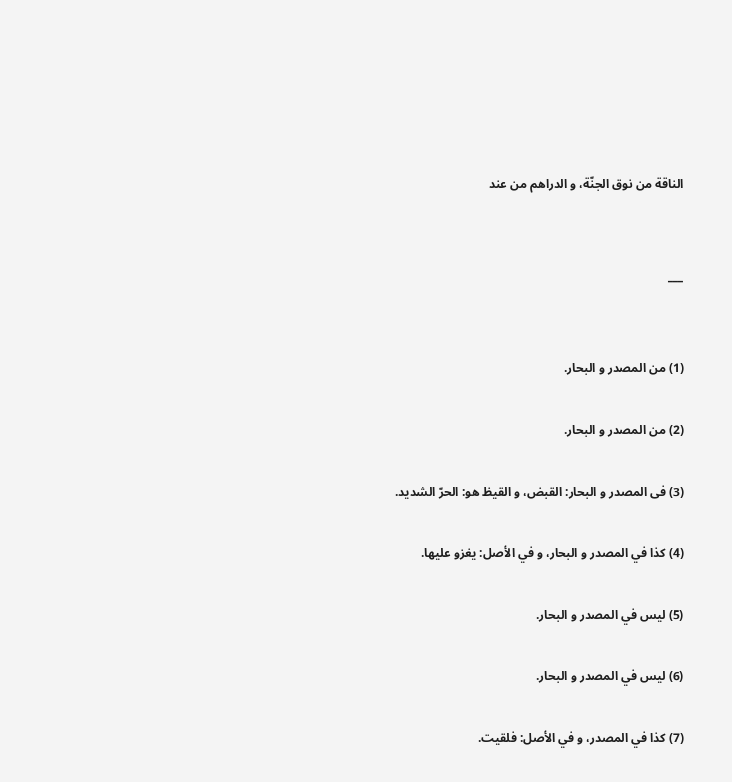الناقة من نوق الجنّة، و الدراهم من عند


___


(1) من المصدر و البحار.

(2) من المصدر و البحار.

(3) فى المصدر و البحار: القبض، و القيظ هو: الحرّ الشديد.

(4) كذا في المصدر و البحار، و في الأصل: يغزو عليها.

(5) ليس في المصدر و البحار.

(6) ليس في المصدر و البحار.

(7) كذا في المصدر، و في الأصل: فلقيت.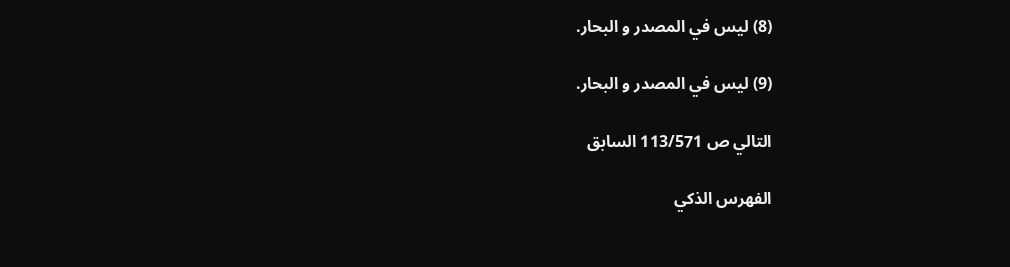(8) ليس في المصدر و البحار.

(9) ليس في المصدر و البحار.

التالي ص 113/571 السابق

الفهرس الذكي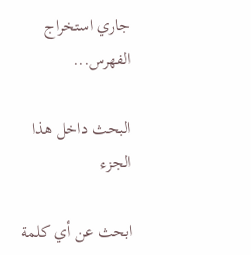جاري استخراج الفهرس...

البحث داخل هذا الجزء

ابحث عن أي كلمة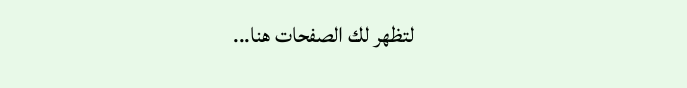لتظهر لك الصفحات هنا...